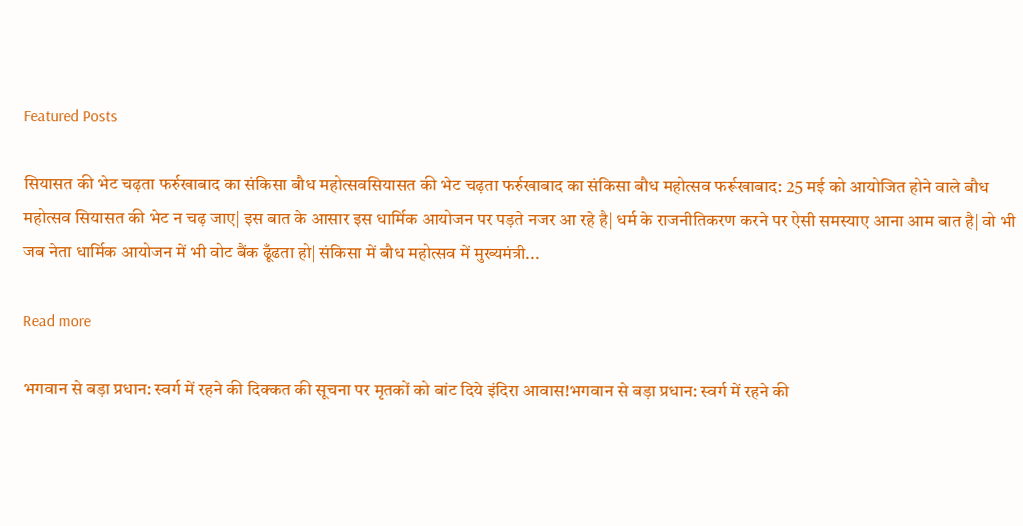Featured Posts

सियासत की भेट चढ़ता फर्रुखाबाद का संकिसा बौध महोत्सवसियासत की भेट चढ़ता फर्रुखाबाद का संकिसा बौध महोत्सव फर्रूखाबाद: 25 मई को आयोजित होने वाले बौध महोत्सव सियासत की भेट न चढ़ जाए| इस बात के आसार इस धार्मिक आयोजन पर पड़ते नजर आ रहे है| धर्म के राजनीतिकरण करने पर ऐसी समस्याए आना आम बात है| वो भी जब नेता धार्मिक आयोजन में भी वोट बैंक ढूँढता हो| संकिसा में बौध महोत्सव में मुख्यमंत्री...

Read more

भगवान से बड़ा प्रधान: स्‍वर्ग में रहने की दिक्‍कत की सूचना पर मृतकों को बांट दिये इंदिरा आवास!भगवान से बड़ा प्रधान: स्‍वर्ग में रहने की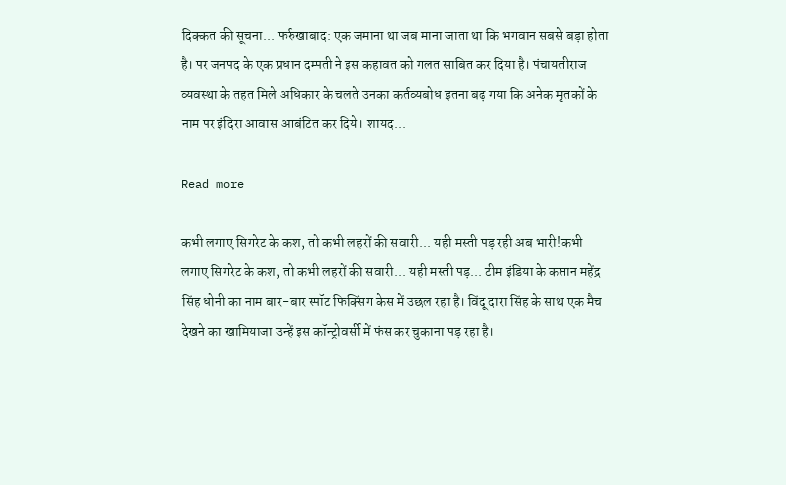दिक्‍कत की सूचना... फर्रुखाबाद: एक जमाना था जब माना जाता था कि भगवान सबसे बड़ा होता है। पर जनपद के एक प्रधान दम्‍पती ने इस कहावत को गलत साबित कर दिया है। पंचायतीराज व्‍यवस्‍था के तहत मिले अधिकार के चलते उनका कर्तव्‍यबोध इतना बढ़ गया कि अनेक मृतकों के नाम पर इंदिरा आवास आबंटित कर दिये। शायद...

Read more

कभी लगाए सिगरेट के कश, तो कभी लहरों की सवारी... यही मस्ती पड़ रही अब भारी!कभी लगाए सिगरेट के कश, तो कभी लहरों की सवारी... यही मस्ती पड़... टीम इंडिया के कप्तान महेंद्र सिंह धोनी का नाम बार-बार स्पॉट फिक्सिंग केस में उछल रहा है। विंदू दारा सिंह के साथ एक मैच देखने का खामियाजा उन्हें इस कॉन्ट्रोवर्सी में फंस कर चुकाना पड़ रहा है।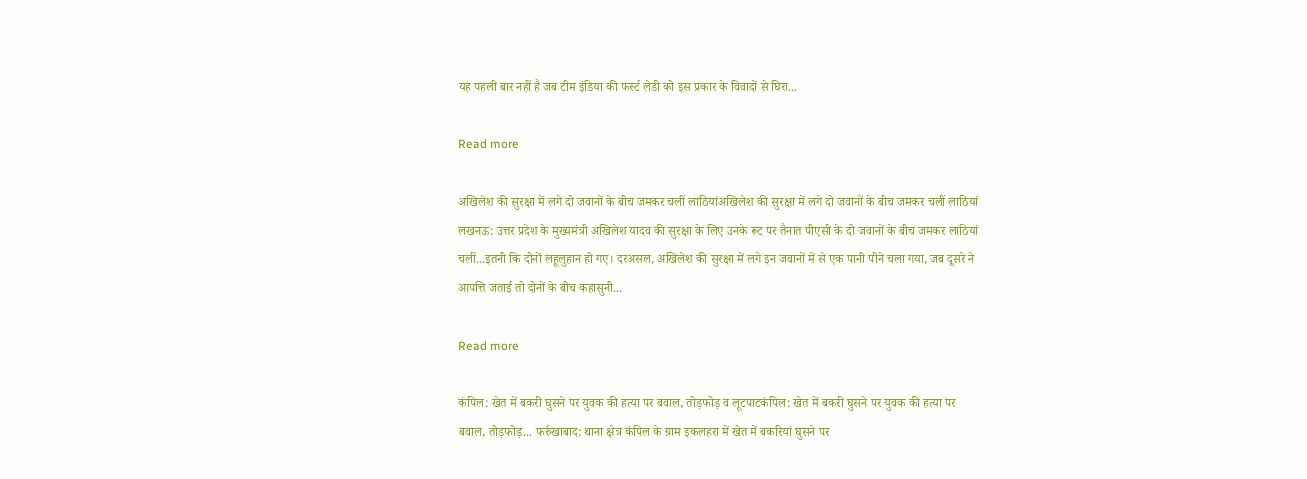यह पहली बार नहीं है जब टीम इंडिया की फर्स्ट लेडी को इस प्रकार के विवादों से घिरा...

Read more

अखिलेश की सुरक्षा में लगे दो जवानों के बीच जमकर चलीं लाठियांअखिलेश की सुरक्षा में लगे दो जवानों के बीच जमकर चलीं लाठियां लखनऊ: उत्तर प्रदेश के मुख्यमंत्री अखिलेश यादव की सुरक्षा के लिए उनके रूट पर तैनात पीएसी के दो जवानों के बीच जमकर लाठियां चलीं...इतनी कि दोनों लहूलुहान हो गए। दरअसल, अखिलेश की सुरक्षा में लगे इन जवानों में से एक पानी पीने चला गया, जब दूसरे ने आपत्ति जताई तो दोनों के बीच कहासुनी...

Read more

कंपिल: खेत में बकरी घुसने पर युवक की हत्‍या पर बवाल, तोड़फोड़ व लूटपाटकंपिल: खेत में बकरी घुसने पर युवक की हत्‍या पर बवाल, तोड़फोड़... फर्रुखाबाद: थाना क्षेत्र कंपिल के ग्राम इकलहरा में खेत में बकरियां घुसने पर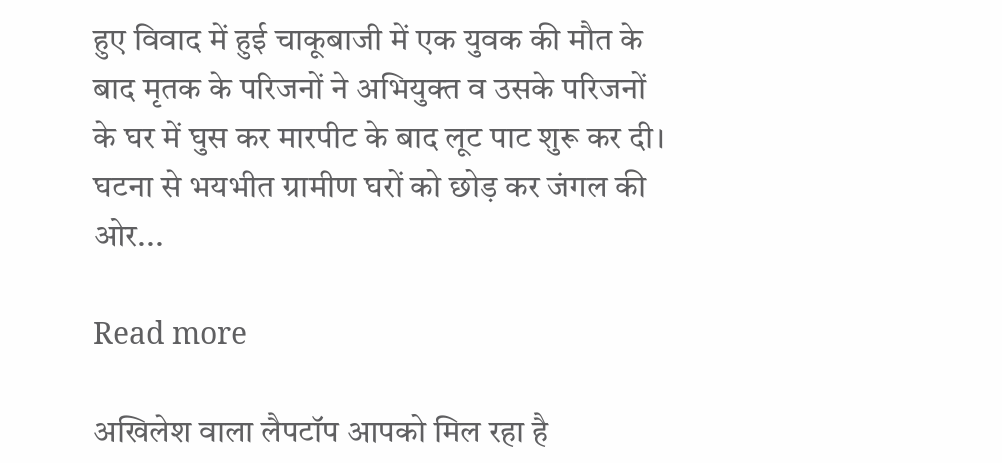हुए विवाद में हुई चाकूबाजी में एक युवक की मौत के बाद मृतक के परिजनों ने अभियुक्‍त व उसके परिजनों के घर में घुस कर मारपीट के बाद लूट पाट शुरू कर दी। घटना से भयभीत ग्रामीण घरों को छोड़ कर जंगल की ओर...

Read more

अखिलेश वाला लैपटॉप आपको मिल रहा है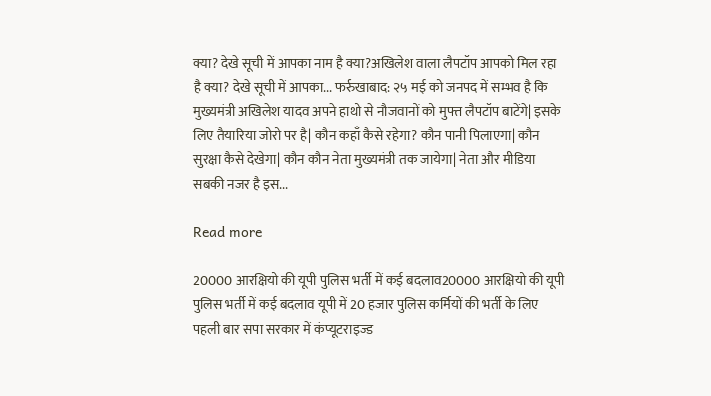क्या? देखे सूची में आपका नाम है क्या?अखिलेश वाला लैपटॉप आपको मिल रहा है क्या? देखे सूची में आपका... फर्रुखाबाद: २५ मई को जनपद में सम्भव है कि मुख्यमंत्री अखिलेश यादव अपने हाथो से नौजवानों को मुफ्त लैपटॉप बाटेंगे| इसके लिए तैयारिया जोरो पर है| कौन कहाँ कैसे रहेगा? कौन पानी पिलाएगा| कौन सुरक्षा कैसे देखेगा| कौन कौन नेता मुख्यमंत्री तक जायेगा| नेता और मीडिया सबकी नजर है इस...

Read more

20000 आरक्षियो की यूपी पुलिस भर्ती में कई बदलाव20000 आरक्षियो की यूपी पुलिस भर्ती में कई बदलाव यूपी में 20 हजार पुलिस कर्मियों की भर्ती के लिए पहली बार सपा सरकार में कंप्यूटराइज्ड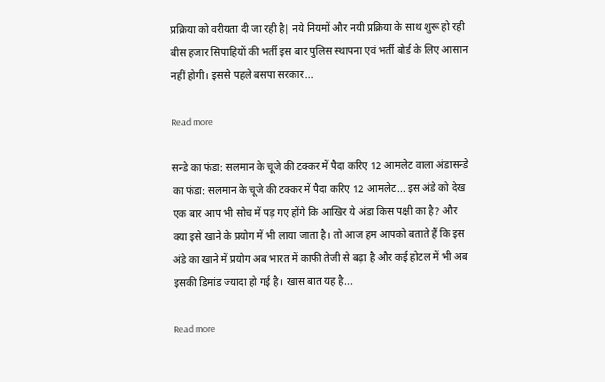प्रक्रिया को वरीयता दी जा रही है| नये नियमों और नयी प्रक्रिया के साथ शुरू हो रही बीस हजार सिपाहियों की भर्ती इस बार पुलिस स्थापना एवं भर्ती बोर्ड के लिए आसान नहीं होगी। इससे पहले बसपा सरकार...

Read more

सन्डे का फंडा: सलमान के चूजे की टक्कर में पैदा करिए 12 आमलेट वाला अंडासन्डे का फंडा: सलमान के चूजे की टक्कर में पैदा करिए 12 आमलेट... इस अंडे को देख एक बार आप भी सोच में पड़ गए होंगे कि आखिर ये अंडा किस पक्षी का है? और क्या इसे खाने के प्रयोग में भी लाया जाता है। तो आज हम आपको बताते हैं कि इस अंडे का खाने में प्रयोग अब भारत में काफी तेजी से बढ़ा है और कई होटल में भी अब इसकी डिमांड ज्यादा हो गई है। खास बात यह है...

Read more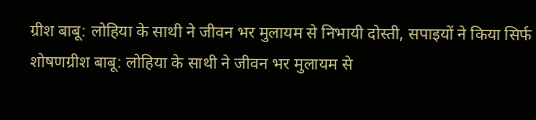ग्रीश बाबू: लोहिया के साथी ने जीवन भर मुलायम से निभायी दोस्‍ती, सपाइयों ने किया सिर्फ शोषणग्रीश बाबू: लोहिया के साथी ने जीवन भर मुलायम से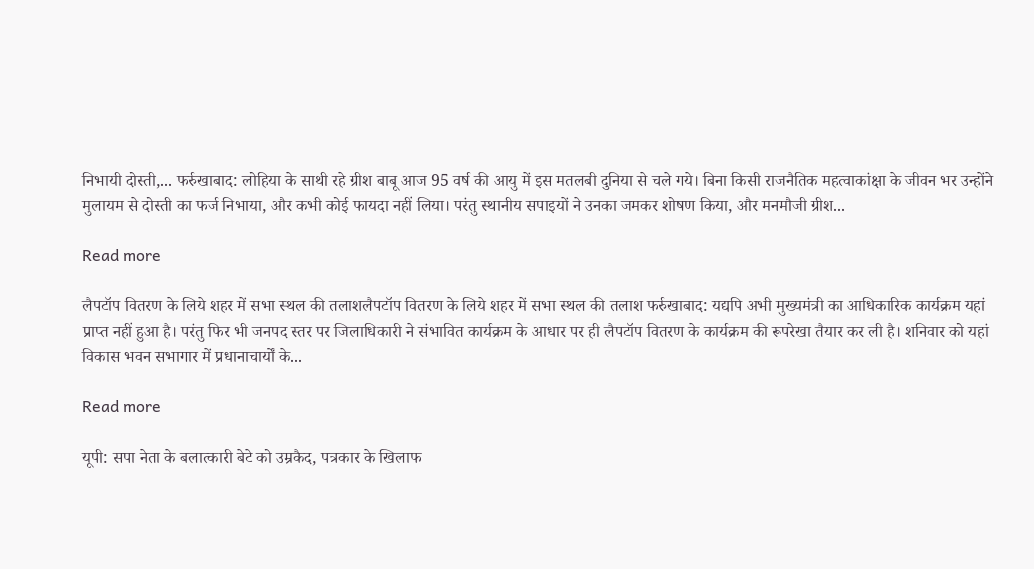निभायी दोस्‍ती,... फर्रुखाबाद: लोहिया के साथी रहे ग्रीश बाबू आज 95 वर्ष की आयु में इस मतलबी दुनिया से चले गये। बिना किसी राजनैतिक महत्‍वाकांक्षा के जीवन भर उन्‍होंने मुलायम से दोस्‍ती का फर्ज निभाया, और कभी कोई फायदा नहीं लिया। परंतु स्‍थानीय सपाइयों ने उनका जमकर शोषण किया, और मनमौजी ग्रीश...

Read more

लैपटॉप वितरण के लिये शहर में सभा स्‍थल की तलाशलैपटॉप वितरण के लिये शहर में सभा स्‍थल की तलाश फर्रुखाबाद: यद्यपि अभी मुख्‍यमंत्री का आधिकारिक कार्यक्रम यहां प्राप्‍त नहीं हुआ है। परंतु फिर भी जनपद स्‍तर पर जिलाधिकारी ने संभावित कार्यक्रम के आधार पर ही लैपटॉप वितरण के कार्यक्रम की रूपरेखा तैयार कर ली है। शनिवार को यहां विकास भवन सभागार में प्रधानाचार्यों के...

Read more

यूपी: सपा नेता के बलात्कारी बेटे को उम्रकैद, पत्रकार के खिलाफ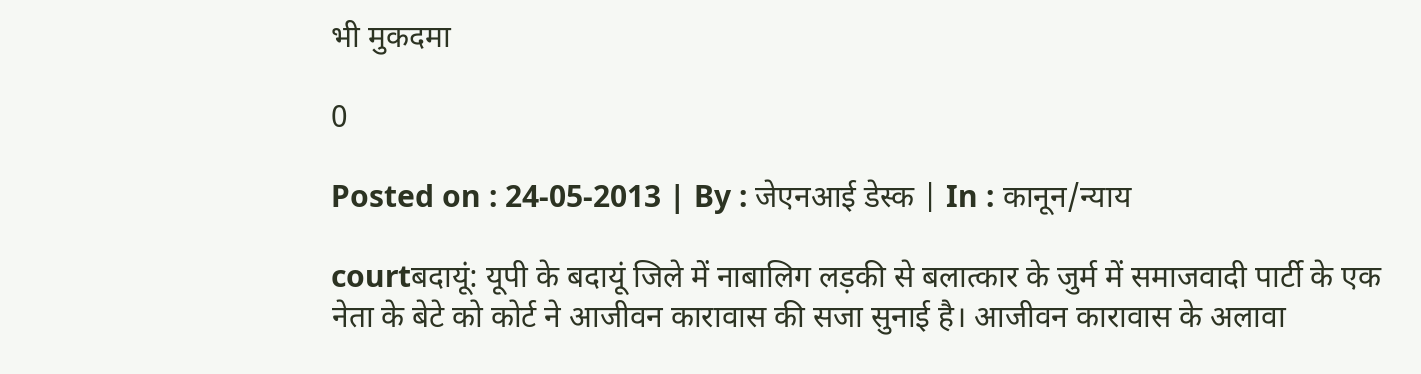भी मुकदमा

0

Posted on : 24-05-2013 | By : जेएनआई डेस्क | In : कानून/न्याय

courtबदायूं: यूपी के बदायूं जिले में नाबालिग लड़की से बलात्कार के जुर्म में समाजवादी पार्टी के एक नेता के बेटे को कोर्ट ने आजीवन कारावास की सजा सुनाई है। आजीवन कारावास के अलावा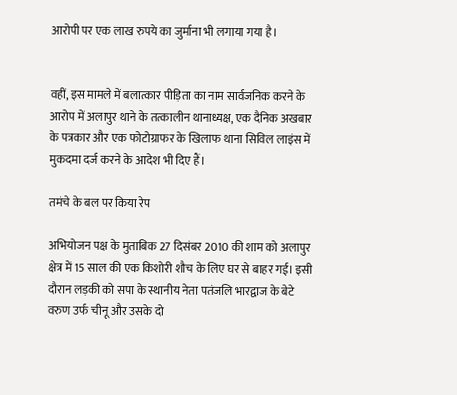आरोपी पर एक लाख रुपये का जुर्माना भी लगाया गया है।


वहीं, इस मामले में बलात्कार पीड़िता का नाम सार्वजनिक करने के आरोप में अलापुर थाने के तत्कालीन थानाध्यक्ष, एक दैनिक अखबार के पत्रकार और एक फोटोग्राफर के खिलाफ थाना सिविल लाइंस में मुकदमा दर्ज करने के आदेश भी दिए हैं।

तमंचे के बल पर किया रेप

अभियोजन पक्ष के मुताबिक 27 दिसंबर 2010 की शाम को अलापुर क्षेत्र में 15 साल की एक किशोरी शौच के लिए घर से बाहर गई। इसी दौरान लड़की को सपा के स्थानीय नेता पतंजलि भारद्वाज के बेटे वरुण उर्फ चीनू और उसके दो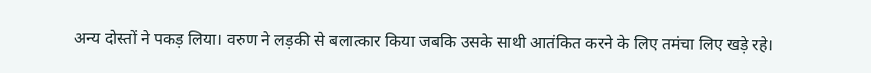अन्य दोस्तों ने पकड़ लिया। वरुण ने लड़की से बलात्कार किया जबकि उसके साथी आतंकित करने के लिए तमंचा लिए खड़े रहे।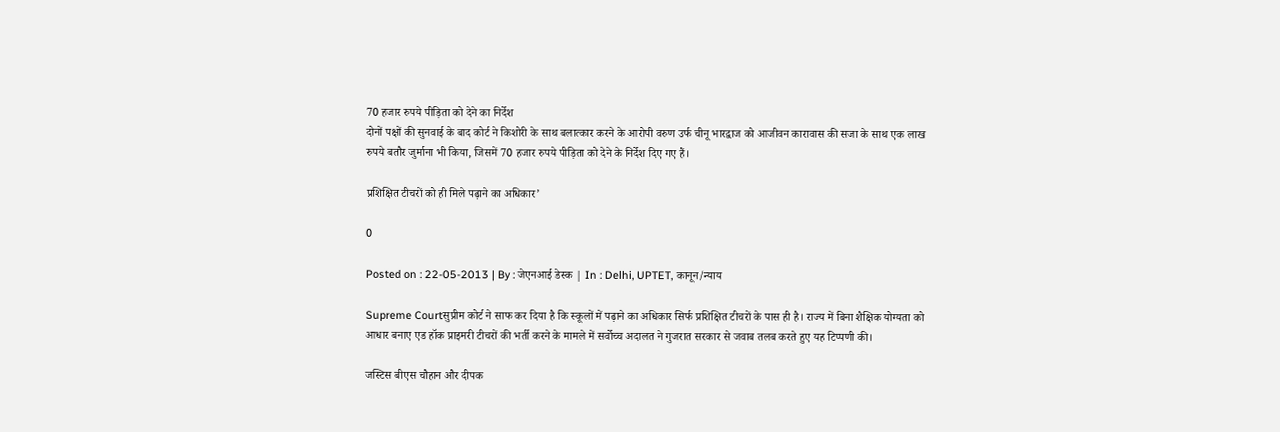70 हजार रुपये पीड़िता को देने का निर्देश
दोनों पक्षों की सुनवाई के बाद कोर्ट ने किशोरी के साथ बलात्कार करने के आरोपी वरुण उर्फ चीनू भारद्वाज को आजीवन कारावास की सजा के साथ एक लाख रुपये बतौर जुर्माना भी किया, जिसमें 70 हजार रुपये पीड़िता को देने के निर्देश दिए गए हैं।

प्रशिक्षित टीचरों को ही मिले पढ़ाने का अधिकार’

0

Posted on : 22-05-2013 | By : जेएनआई डेस्क | In : Delhi, UPTET, कानून/न्याय

Supreme Courtसुप्रीम कोर्ट ने साफ कर दिया है कि स्कूलों में पढ़ाने का अधिकार सिर्फ प्रशिक्षित टीचरों के पास ही है। राज्य में बिना शैक्षिक योग्यता को आधार बनाए एड हॉक प्राइमरी टीचरों की भर्ती करने के मामले में सर्वोच्च अदालत ने गुजरात सरकार से जवाब तलब करते हुए यह टिप्पणी की।

जस्टिस बीएस चौहान और दीपक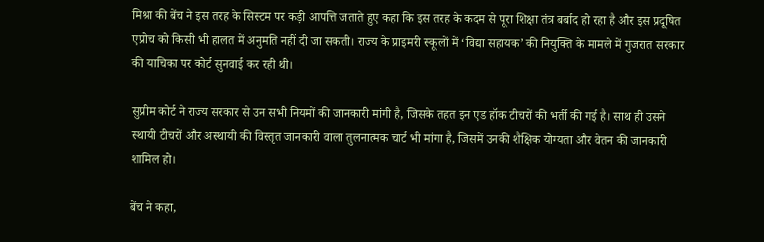मिश्रा की बेंच ने इस तरह के सिस्टम पर कड़ी आपत्ति जताते हुए कहा कि इस तरह के कदम से पूरा शिक्षा तंत्र बर्बाद हो रहा है और इस प्रदूषित एप्रोच को किसी भी हालत में अनुमति नहीं दी जा सकती। राज्य के प्राइमरी स्कूलों में ‘विद्या सहायक’ की नियुक्ति के मामले में गुजरात सरकार की याचिका पर कोर्ट सुनवाई कर रही थी।

सुप्रीम कोर्ट ने राज्य सरकार से उन सभी नियमों की जानकारी मांगी है, जिसके तहत इन एड हॉक टीचरों की भर्ती की गई है। साथ ही उसने स्थायी टीचरों और अस्थायी की विस्तृत जानकारी वाला तुलनात्मक चार्ट भी मांगा है, जिसमें उनकी शैक्षिक योग्यता और वेतन की जानकारी शामिल हो।

बेंच ने कहा,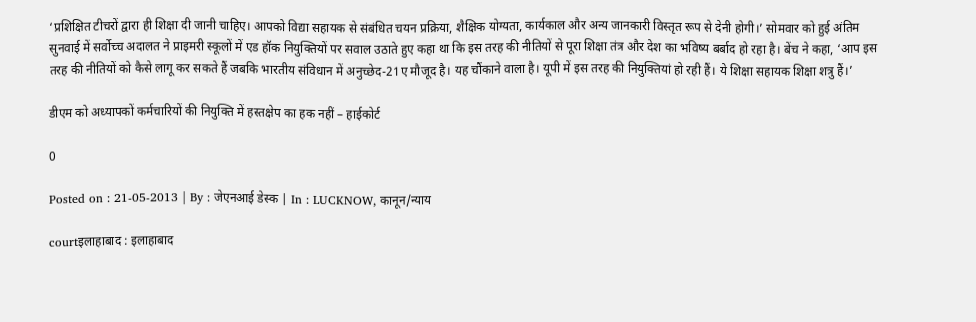‘प्रशिक्षित टीचरों द्वारा ही शिक्षा दी जानी चाहिए। आपको विद्या सहायक से संबंधित चयन प्रक्रिया, शैक्षिक योग्यता, कार्यकाल और अन्य जानकारी विस्तृत रूप से देनी होगी।’ सोमवार को हुई अंतिम सुनवाई में सर्वोच्च अदालत ने प्राइमरी स्कूलों में एड हॉक नियुक्तियों पर सवाल उठाते हुए कहा था कि इस तरह की नीतियों से पूरा शिक्षा तंत्र और देश का भविष्य बर्बाद हो रहा है। बेंच ने कहा, ‘आप इस तरह की नीतियों को कैसे लागू कर सकते हैं जबकि भारतीय संविधान में अनुच्छेद-21ए मौजूद है। यह चौंकाने वाला है। यूपी में इस तरह की नियुक्तियां हो रही हैं। ये शिक्षा सहायक शिक्षा शत्रु हैं।’

डीएम को अध्यापकों कर्मचारियों की नियुक्ति में हस्तक्षेप का हक नहीं – हाईकोर्ट

0

Posted on : 21-05-2013 | By : जेएनआई डेस्क | In : LUCKNOW, कानून/न्याय

courtइलाहाबाद : इलाहाबाद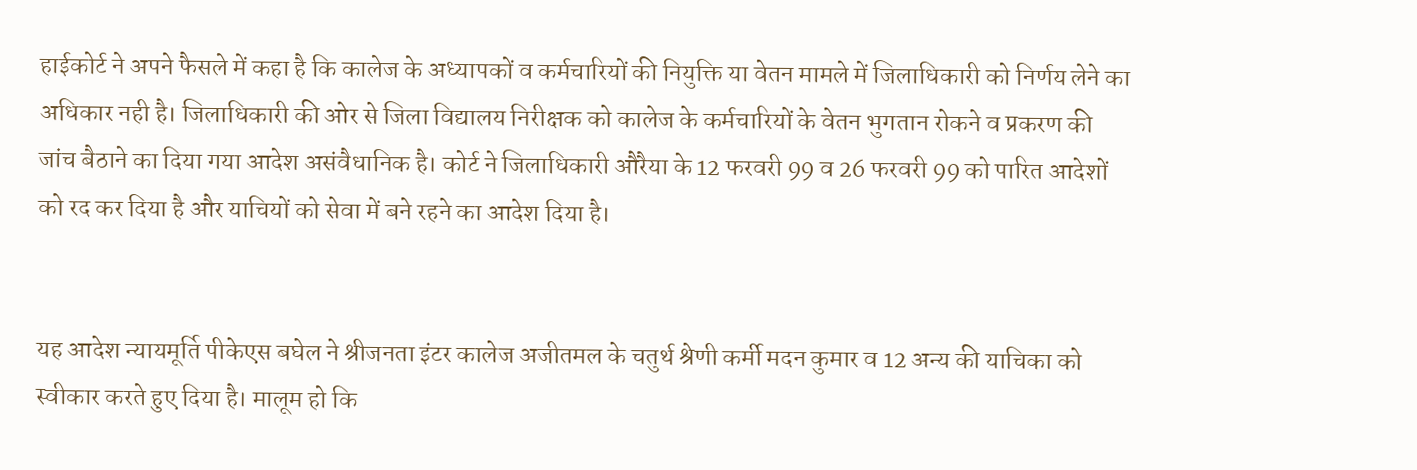हाईकोर्ट ने अपने फैसले में कहा है कि कालेज के अध्यापकों व कर्मचारियों की नियुक्ति या वेतन मामले में जिलाधिकारी को निर्णय लेने का अधिकार नही है। जिलाधिकारी की ओर से जिला विद्यालय निरीक्षक को कालेज के कर्मचारियों के वेतन भुगतान रोकने व प्रकरण की जांच बैठाने का दिया गया आदेश असंवैधानिक है। कोर्ट ने जिलाधिकारी औरैया के 12 फरवरी 99 व 26 फरवरी 99 को पारित आदेशों को रद कर दिया है और याचियों को सेवा में बने रहने का आदेश दिया है।


यह आदेश न्यायमूर्ति पीकेएस बघेल ने श्रीजनता इंटर कालेज अजीतमल के चतुर्थ श्रेणी कर्मी मदन कुमार व 12 अन्य की याचिका को स्वीकार करते हुए दिया है। मालूम हो कि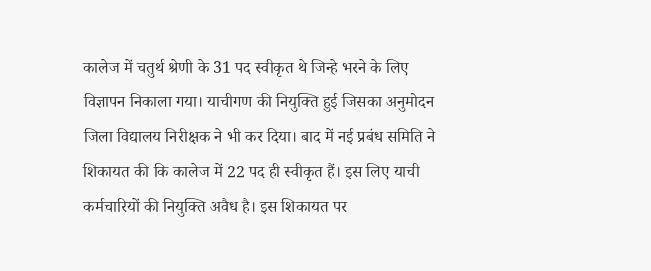कालेज में चतुर्थ श्रेणी के 31 पद स्वीकृत थे जिन्हे भरने के लिए विज्ञापन निकाला गया। याचीगण की नियुक्ति हुई जिसका अनुमोदन जिला विद्यालय निरीक्षक ने भी कर दिया। बाद में नई प्रबंध समिति ने शिकायत की कि कालेज में 22 पद ही स्वीकृत हैं। इस लिए याची कर्मचारियों की नियुक्ति अवैध है। इस शिकायत पर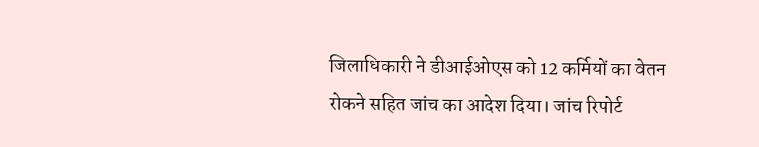जिलाधिकारी ने डीआईओएस को 12 कर्मियों का वेतन रोकने सहित जांच का आदेश दिया। जांच रिपोर्ट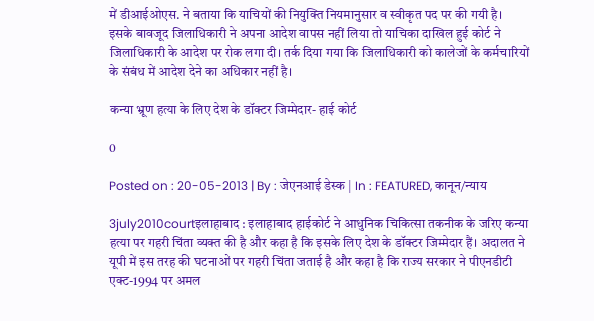में डीआईओएस. ने बताया कि याचियों की नियुक्ति नियमानुसार व स्वीकृत पद पर की गयी है। इसके बावजूद जिलाधिकारी ने अपना आदेश वापस नहीं लिया तो याचिका दाखिल हुई कोर्ट ने जिलाधिकारी के आदेश पर रोक लगा दी। तर्क दिया गया कि जिलाधिकारी को कालेजों के कर्मचारियों के संबंध में आदेश देने का अधिकार नहीं है।

कन्या भ्रूण हत्या के लिए देश के डॉक्टर जिम्मेदार- हाई कोर्ट

0

Posted on : 20-05-2013 | By : जेएनआई डेस्क | In : FEATURED, कानून/न्याय

3july2010courtइलाहाबाद : इलाहाबाद हाईकोर्ट ने आधुनिक चिकित्सा तकनीक के जरिए कन्या हत्या पर गहरी चिंता व्यक्त की है और कहा है कि इसके लिए देश के डॉक्टर जिम्मेदार हैं। अदालत ने यूपी में इस तरह की घटनाओं पर गहरी चिंता जताई है और कहा है कि राज्य सरकार ने पीएनडीटी एक्ट-1994 पर अमल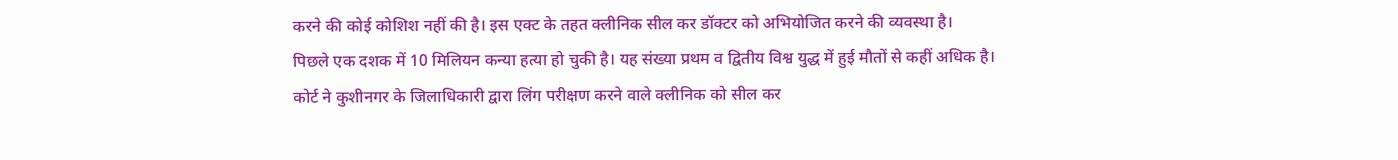करने की कोई कोशिश नहीं की है। इस एक्ट के तहत क्लीनिक सील कर डॉक्टर को अभियोजित करने की व्यवस्था है।
पिछले एक दशक में 10 मिलियन कन्या हत्या हो चुकी है। यह संख्या प्रथम व द्वितीय विश्व युद्ध में हुई मौतों से कहीं अधिक है।
कोर्ट ने कुशीनगर के जिलाधिकारी द्वारा लिंग परीक्षण करने वाले क्लीनिक को सील कर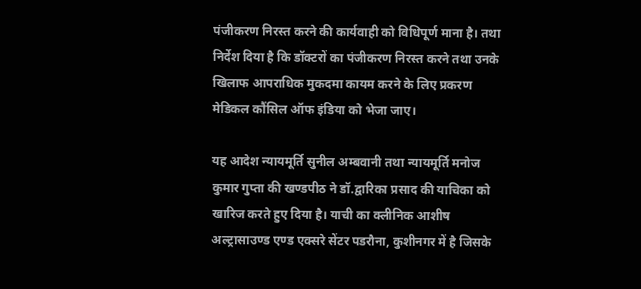पंजीकरण निरस्त करने की कार्यवाही को विधिपूर्ण माना है। तथा निर्देश दिया है कि डॉक्टरों का पंजीकरण निरस्त करने तथा उनके खिलाफ आपराधिक मुकदमा कायम करने के लिए प्रकरण मेडिकल कौंसिल ऑफ इंडिया को भेजा जाए।

यह आदेश न्यायमूर्ति सुनील अम्बवानी तथा न्यायमूर्ति मनोज कुमार गुप्ता की खण्डपीठ ने डॉ.द्वारिका प्रसाद की याचिका को खारिज करते हुए दिया है। याची का क्लीनिक आशीष अल्ट्रासाउण्ड एण्ड एक्सरे सेंटर पडरौना, कुशीनगर में है जिसके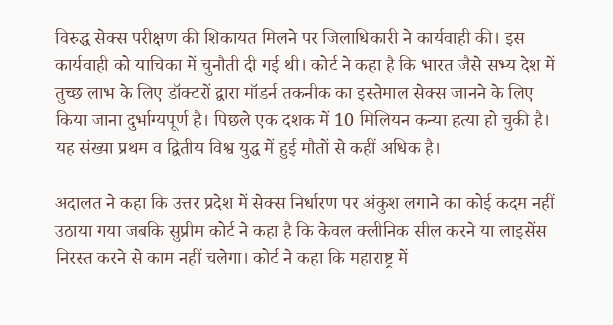विरुद्ध सेक्स परीक्षण की शिकायत मिलने पर जिलाधिकारी ने कार्यवाही की। इस कार्यवाही को याचिका में चुनौती दी गई थी। कोर्ट ने कहा है कि भारत जैसे सभ्य देश में तुच्छ लाभ के लिए डॉक्टरों द्वारा मॉडर्न तकनीक का इस्तेमाल सेक्स जानने के लिए किया जाना दुर्भाग्यपूर्ण है। पिछले एक दशक में 10 मिलियन कन्या हत्या हो चुकी है। यह संख्या प्रथम व द्वितीय विश्व युद्ध में हुई मौतों से कहीं अधिक है।

अदालत ने कहा कि उत्तर प्रदेश में सेक्स निर्धारण पर अंकुश लगाने का कोई कदम नहीं उठाया गया जबकि सुप्रीम कोर्ट ने कहा है कि केवल क्लीनिक सील करने या लाइसेंस निरस्त करने से काम नहीं चलेगा। कोर्ट ने कहा कि महाराष्ट्र में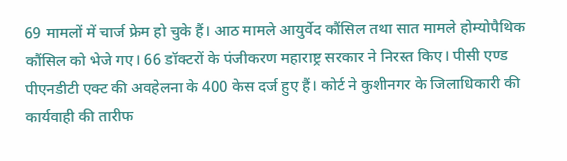69 मामलों में चार्ज फ्रेम हो चुके हैं। आठ मामले आयुर्वेद कौंसिल तथा सात मामले होम्योपैथिक कौंसिल को भेजे गए। 66 डॉक्टरों के पंजीकरण महाराष्ट्र सरकार ने निरस्त किए। पीसी एण्ड पीएनडीटी एक्ट की अवहेलना के 400 केस दर्ज हुए हैं। कोर्ट ने कुशीनगर के जिलाधिकारी की कार्यवाही की तारीफ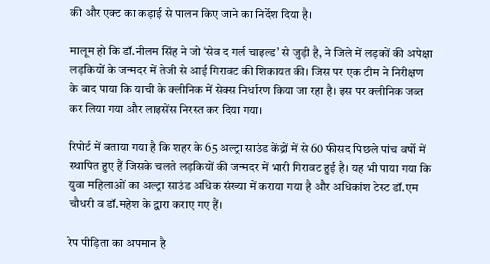की और एक्ट का कड़ाई से पालन किए जाने का निर्देश दिया है।

मालूम हो कि डॉ.नीलम सिंह ने जो ‘सेव द गर्ल चाइल्ड’ से जुड़ी है, ने जिले में लड़कों की अपेक्षा लड़कियों के जन्मदर में तेजी से आई गिरावट की शिकायत की। जिस पर एक टीम ने निरीक्षण के बाद पाया कि याची के क्लीनिक में सेक्स निर्धारण किया जा रहा है। इस पर क्लीनिक जब्त कर लिया गया और लाइसेंस निरस्त कर दिया गया।

रिपोर्ट में बताया गया है कि शहर के 65 अल्ट्रा साउंड केंद्रों में से 60 फीसद पिछले पांच वर्षो में स्थापित हुए हैं जिसके चलते लड़कियों की जन्मदर में भारी गिरावट हुई है। यह भी पाया गया कि युवा महिलाओं का अल्ट्रा साउंड अधिक संख्या में कराया गया है और अधिकांश टेस्ट डॉ.एम चौधरी व डॉ.महेश के द्वारा कराए गए हैं।

रेप पीड़िता का अपमान है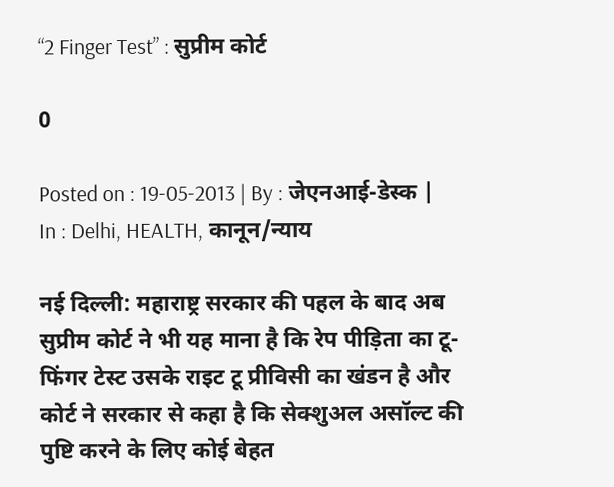“2 Finger Test” : सुप्रीम कोर्ट

0

Posted on : 19-05-2013 | By : जेएनआई-डेस्क | In : Delhi, HEALTH, कानून/न्याय

नई दिल्ली: महाराष्ट्र सरकार की पहल के बाद अब सुप्रीम कोर्ट ने भी यह माना है कि रेप पीड़िता का टू-फिंगर टेस्ट उसके राइट टू प्रीविसी का खंडन है और कोर्ट ने सरकार से कहा है कि सेक्शुअल असॉल्ट की पुष्टि करने के लिए कोई बेहत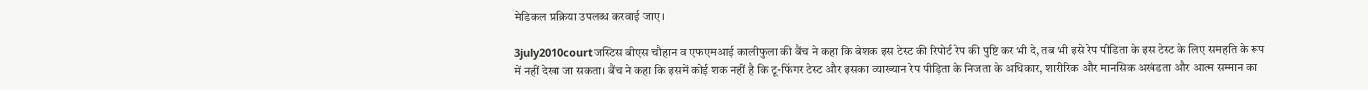मेडिकल प्रक्रिया उपलब्ध करवाई जाए।

3july2010courtजस्टिस बीएस चौहान व एफएमआई कालीफुला की बैंच ने कहा कि बेशक इस टेस्ट की रिपोर्ट रेप की पुष्टि कर भी दे, तब भी इसे रेप पीडिता के इस टेस्ट के लिए समहति के रूप में नहीं देखा जा सकता। बैंच ने कहा कि इसमें कोई शक नहीं है कि टू-फिंगर टेस्ट और इसका व्याख्यान रेप पीड़िता के निजता के अधिकार, शारीरिक और मानसिक अखंडता और आत्म सम्मान का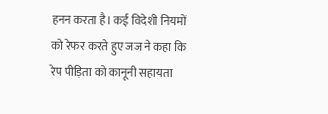हनन करता है। कई विदेशी नियमों को रेफर करते हुए जज ने कहा कि रेप पीड़िता को कानूनी सहायता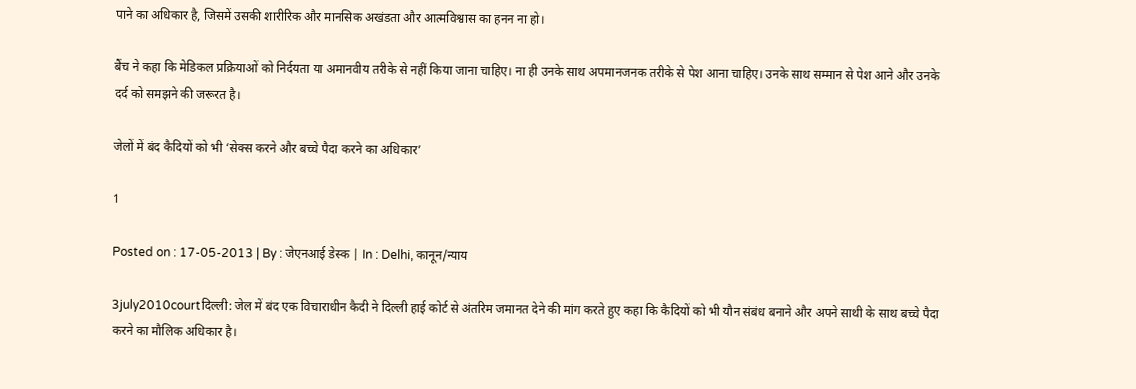पाने का अधिकार है, जिसमें उसकी शारीरिक और मानसिक अखंडता और आत्मविश्वास का हनन ना हो।

बैंच ने कहा कि मेडिकल प्रक्रियाओं को निर्दयता या अमानवीय तरीके से नहीं किया जाना चाहिए। ना ही उनके साथ अपमानजनक तरीके से पेश आना चाहिए। उनके साथ सम्मान से पेश आने और उनके दर्द को समझने की जरूरत है।

जेलों में बंद कैदियों को भी ‘सेक्स करने और बच्चे पैदा करने का अधिकार’

1

Posted on : 17-05-2013 | By : जेएनआई डेस्क | In : Delhi, कानून/न्याय

3july2010courtदिल्ली: जेल में बंद एक विचाराधीन कैदी ने दिल्ली हाई कोर्ट से अंतरिम जमानत देने की मांग करते हुए कहा कि कैदियों को भी यौन संबंध बनाने और अपने साथी के साथ बच्चे पैदा करने का मौलिक अधिकार है।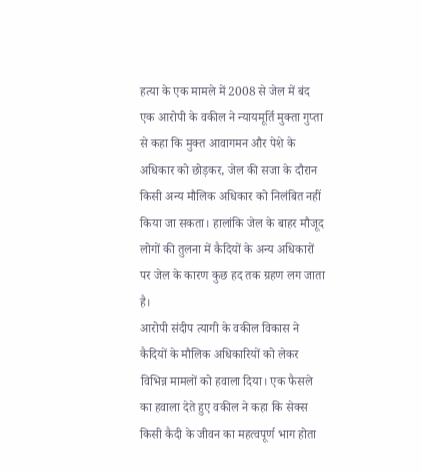हत्या के एक मामले में 2008 से जेल में बंद एक आरोपी के वकील ने न्यायमूर्ति मुक्ता गुप्ता से कहा कि मुक्त आवागमन और पेशे के अधिकार को छोड़कर, जेल की सजा के दौरान किसी अन्य मौलिक अधिकार को निलंबित नहीं किया जा सकता। हालांकि जेल के बाहर मौजूद लोगों की तुलना में कैदियों के अन्य अधिकारों पर जेल के कारण कुछ हद तक ग्रहण लग जाता है।
आरोपी संदीप त्यागी के वकील विकास ने कैदियों के मौलिक अधिकारियों को लेकर विभिन्न मामलों को हवाला दिया। एक फैसले का हवाला देते हुए वकील ने कहा कि सेक्स किसी कैदी के जीवन का महत्वपूर्ण भाग होता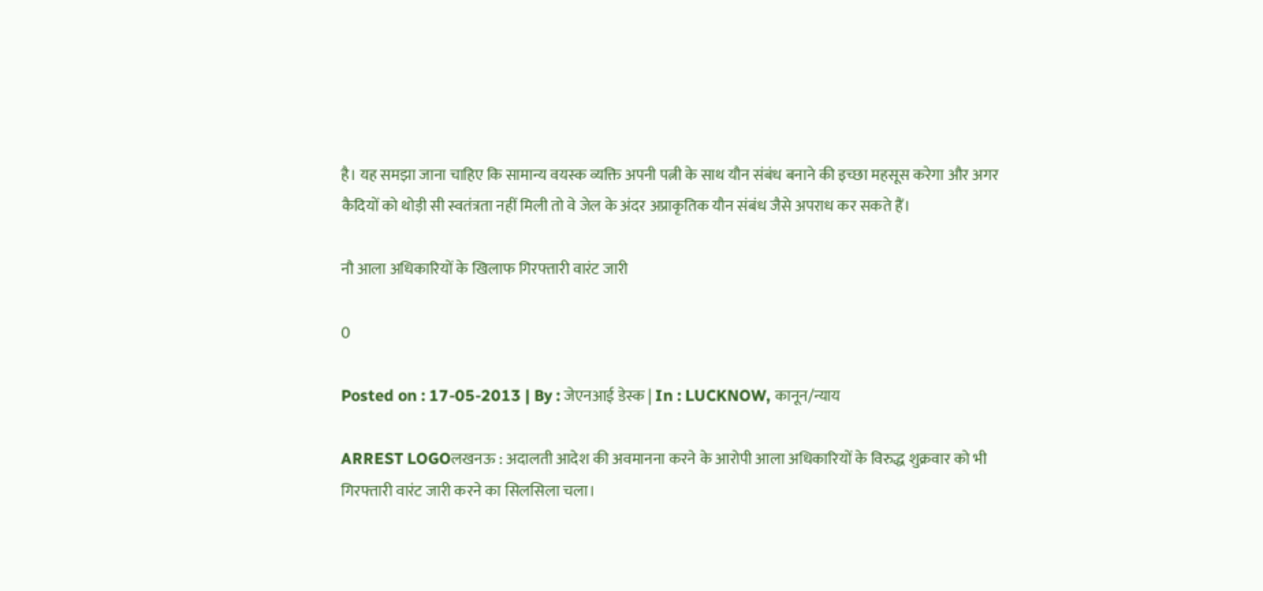है। यह समझा जाना चाहिए कि सामान्य वयस्क व्यक्ति अपनी पत्नी के साथ यौन संबंध बनाने की इच्छा महसूस करेगा और अगर कैदियों को थोड़ी सी स्वतंत्रता नहीं मिली तो वे जेल के अंदर अप्राकृतिक यौन संबंध जैसे अपराध कर सकते हैं।

नौ आला अधिकारियों के खिलाफ गिरफ्तारी वारंट जारी

0

Posted on : 17-05-2013 | By : जेएनआई डेस्क | In : LUCKNOW, कानून/न्याय

ARREST LOGOलखनऊ : अदालती आदेश की अवमानना करने के आरोपी आला अधिकारियों के विरुद्ध शुक्रवार को भी गिरफ्तारी वारंट जारी करने का सिलसिला चला।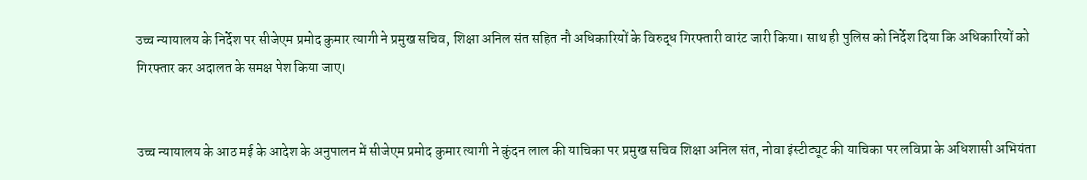उच्च न्यायालय के निर्देश पर सीजेएम प्रमोद कुमार त्यागी ने प्रमुख सचिव, शिक्षा अनिल संत सहित नौ अधिकारियों के विरुद्ध गिरफ्तारी वारंट जारी किया। साथ ही पुलिस को निर्देश दिया कि अधिकारियों को गिरफ्तार कर अदालत के समक्ष पेश किया जाए।


उच्च न्यायालय के आठ मई के आदेश के अनुपालन में सीजेएम प्रमोद कुमार त्यागी ने कुंदन लाल की याचिका पर प्रमुख सचिव शिक्षा अनिल संत, नोवा इंस्टीट्यूट की याचिका पर लविप्रा के अधिशासी अभियंता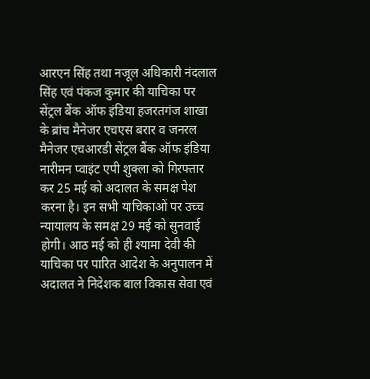आरएन सिंह तथा नजूल अधिकारी नंदलाल सिंह एवं पंकज कुमार की याचिका पर सेंट्रल बैंक ऑफ इंडिया हजरतगंज शाखा के ब्रांच मैनेजर एचएस बरार व जनरल मैनेजर एचआरडी सेंट्रल बैंक ऑफ इंडिया नारीमन प्वाइंट एपी शुक्ला को गिरफ्तार कर 25 मई को अदालत के समक्ष पेश करना है। इन सभी याचिकाओं पर उच्च न्यायालय के समक्ष 29 मई को सुनवाई होगी। आठ मई को ही श्यामा देवी की याचिका पर पारित आदेश के अनुपालन में अदालत ने निदेशक बाल विकास सेवा एवं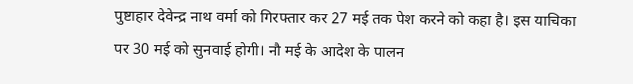पुष्टाहार देवेन्द्र नाथ वर्मा को गिरफ्तार कर 27 मई तक पेश करने को कहा है। इस याचिका पर 30 मई को सुनवाई होगी। नौ मई के आदेश के पालन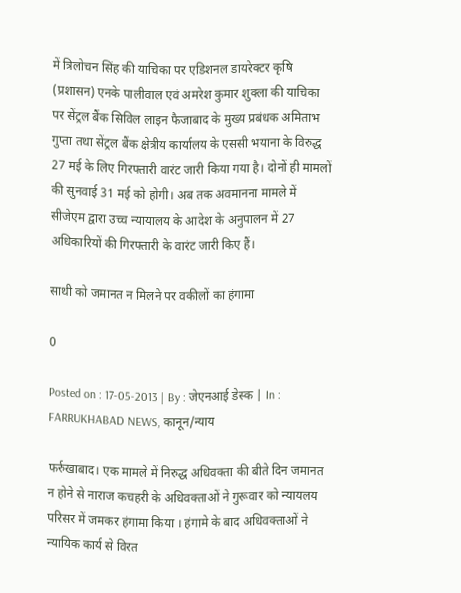में त्रिलोचन सिंह की याचिका पर एडिशनल डायरेक्टर कृषि (प्रशासन) एनके पालीवाल एवं अमरेश कुमार शुक्ला की याचिका पर सेंट्रल बैंक सिविल लाइन फैजाबाद के मुख्य प्रबंधक अमिताभ गुप्ता तथा सेंट्रल बैंक क्षेत्रीय कार्यालय के एससी भयाना के विरुद्ध 27 मई के लिए गिरफ्तारी वारंट जारी किया गया है। दोनों ही मामलों की सुनवाई 31 मई को होगी। अब तक अवमानना मामले में सीजेएम द्वारा उच्च न्यायालय के आदेश के अनुपालन में 27 अधिकारियों की गिरफ्तारी के वारंट जारी किए हैं।

साथी को जमानत न मिलने पर वकीलों का हंगामा

0

Posted on : 17-05-2013 | By : जेएनआई डेस्क | In : FARRUKHABAD NEWS, कानून/न्याय

फर्रुखाबाद। एक मामले में निरुद्ध अधिवक्ता की बीते दिन जमानत न होने से नाराज कचहरी के अधिवक्ताओं ने गुरूवार को न्यायलय परिसर में जमकर हंगामा किया । हंगामे के बाद अधिवक्ताओं ने न्यायिक कार्य से विरत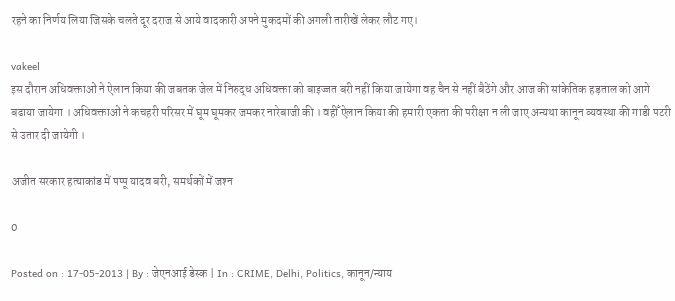रहने का निर्णय लिया जिसके चलते दूर दराज से आये वादकारी अपने मुकदमों की अगली तारीखें लेकर लौट गए।

vakeel
इस दौरान अधिवक्ताओं ने ऐलान किया की जबतक जेल में निरुद्ध अधिवक्ता को बाइज्जत बरी नहीं किया जायेगा वह चैन से नहीं बैठेंगे और आज की सांकेतिक हड़ताल को आगे बढाया जायेगा । अधिवक्ताओं ने कचहरी परिसर में घूम घूमकर जमकर नारेबाजी की । वहीँ ऐलान किया की हमारी एकता की परीक्षा न ली जाए अन्यथा कानून व्यवस्था की गाडी पटरी से उतार दी जायेगी ।

अजीत सरकार हत्‍याकांड में पप्पू यादव बरी, समर्थकों में जश्‍न

0

Posted on : 17-05-2013 | By : जेएनआई डेस्क | In : CRIME, Delhi, Politics, कानून/न्याय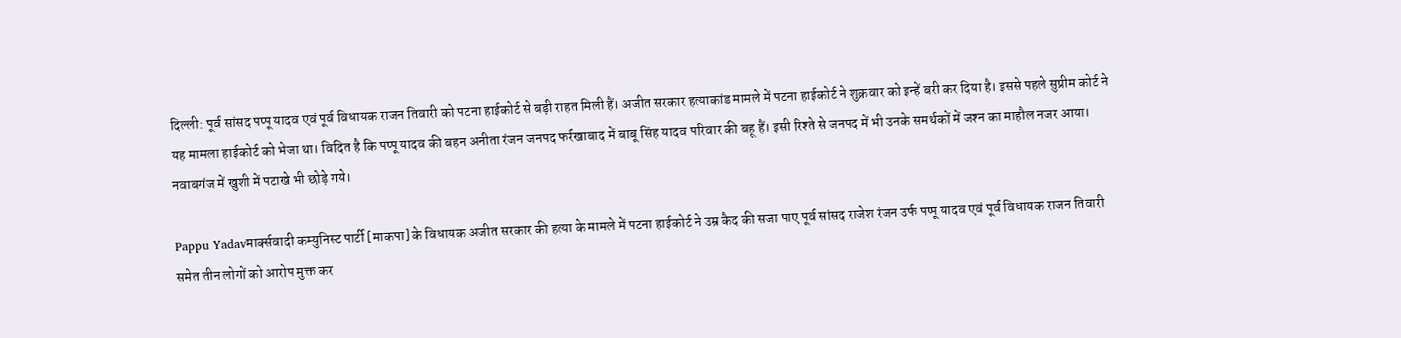दिल्‍ली: पूर्व सांसद पप्पू यादव एवं पूर्व विधायक राजन तिवारी को पटना हाईकोर्ट से बड़ी राहत मिली हैं। अजीत सरकार हत्याकांड मामले में पटना हाईकोर्ट ने शुक्रवार को इन्हें बरी कर दिया है। इससे पहले सुप्रीम कोर्ट ने यह मामला हाईकोर्ट को भेजा था। विदित है कि पप्‍पू यादव की बहन अनीता रंजन जनपद फर्रखाबाद में बाबू सिंह यादव परिवार की बहू हैं। इसी रिश्‍ते से जनपद में भी उनके समर्थकों में जश्‍न का माहौल नजर आया। नवाबगंज में खुशी में पटाखे भी छोड़े गये।

Pappu Yadavमा‌र्क्सवादी कम्युनिस्ट पार्टी [माकपा] के विधायक अजीत सरकार की हत्या के मामले में पटना हाईकोर्ट ने उम्र कैद की सजा पाए पूर्व सांसद राजेश रंजन उर्फ पप्पू यादव एवं पूर्व विधायक राजन तिवारी समेत तीन लोगों को आरोप मुक्त कर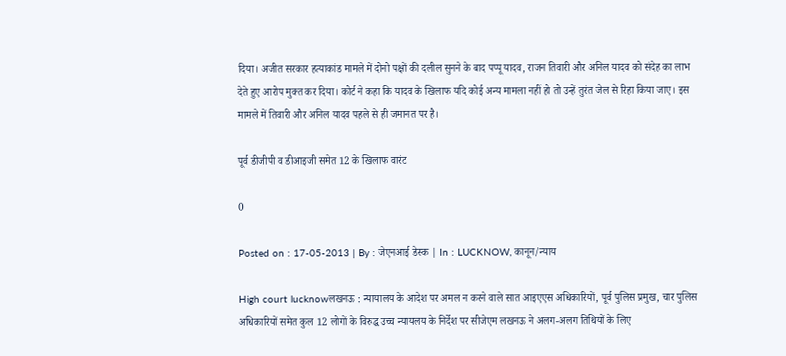दिया। अजीत सरकार हत्याकांड मामले में दोनो पक्षों की दलील सुनने के बाद पप्पू यादव, राजन तिवारी और अनिल यादव को संदेह का लाभ देते हुए आरोप मुक्त कर दिया। कोर्ट ने कहा कि यादव के खिलाफ यदि कोई अन्य मामला नहीं हो तो उन्हें तुरंत जेल से रिहा किया जाए। इस मामले में तिवारी और अनिल यादव पहले से ही जमानत पर है।

पूर्व डीजीपी व डीआइजी समेत 12 के खिलाफ वारंट

0

Posted on : 17-05-2013 | By : जेएनआई डेस्क | In : LUCKNOW, कानून/न्याय

High court lucknowलखनऊ : न्यायालय के आदेश पर अमल न करने वाले सात आइएएस अधिकारियों, पूर्व पुलिस प्रमुख, चार पुलिस अधिकारियों समेत कुल 12 लोगों के विरुद्ध उच्च न्यायलय के निर्देश पर सीजेएम लखनऊ ने अलग-अलग तिथियों के लिए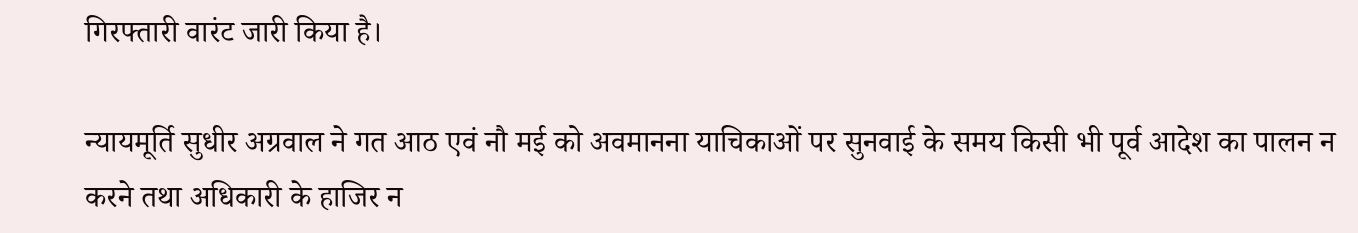गिरफ्तारी वारंट जारी किया है।

न्यायमूर्ति सुधीर अग्रवाल ने गत आठ एवं नौ मई को अवमानना याचिकाओं पर सुनवाई के समय किसी भी पूर्व आदेश का पालन न करने तथा अधिकारी के हाजिर न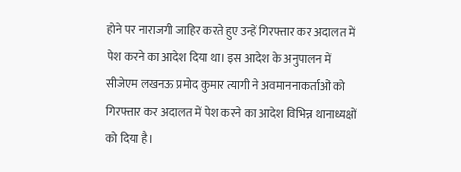होने पर नाराजगी जाहिर करते हुए उन्हें गिरफ्तार कर अदालत में पेश करने का आदेश दिया था। इस आदेश के अनुपालन में सीजेएम लखनऊ प्रमोद कुमार त्यागी ने अवमाननाकर्ताओं को गिरफ्तार कर अदालत में पेश करने का आदेश विभिन्न थानाध्यक्षों को दिया है।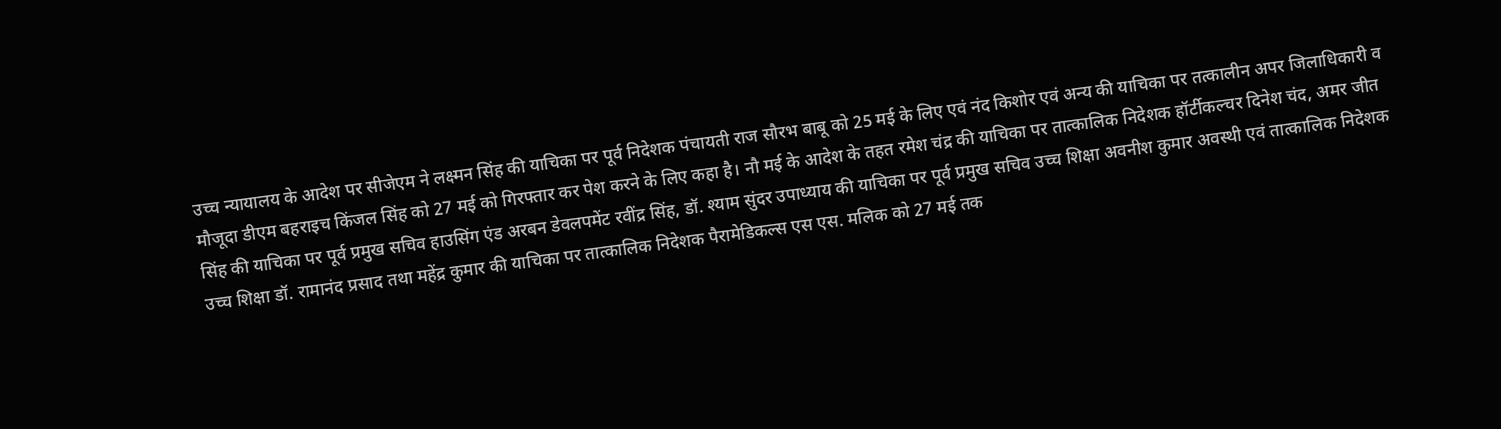उच्च न्यायालय के आदेश पर सीजेएम ने लक्ष्मन सिंह की याचिका पर पूर्व निदेशक पंचायती राज सौरभ बाबू को 25 मई के लिए एवं नंद किशोर एवं अन्य की याचिका पर तत्कालीन अपर जिलाधिकारी व मौजूदा डीएम बहराइच किंजल सिंह को 27 मई को गिरफ्तार कर पेश करने के लिए कहा है। नौ मई के आदेश के तहत रमेश चंद्र की याचिका पर तात्कालिक निदेशक हॉर्टीकल्चर दिनेश चंद, अमर जीत सिंह की याचिका पर पूर्व प्रमुख सचिव हाउसिंग एंड अरबन डेवलपमेंट रवींद्र सिंह, डॉ. श्याम सुंदर उपाध्याय की याचिका पर पूर्व प्रमुख सचिव उच्च शिक्षा अवनीश कुमार अवस्थी एवं तात्कालिक निदेशक उच्च शिक्षा डॉ. रामानंद प्रसाद तथा महेंद्र कुमार की याचिका पर तात्कालिक निदेशक पैरामेडिकल्स एस एस. मलिक को 27 मई तक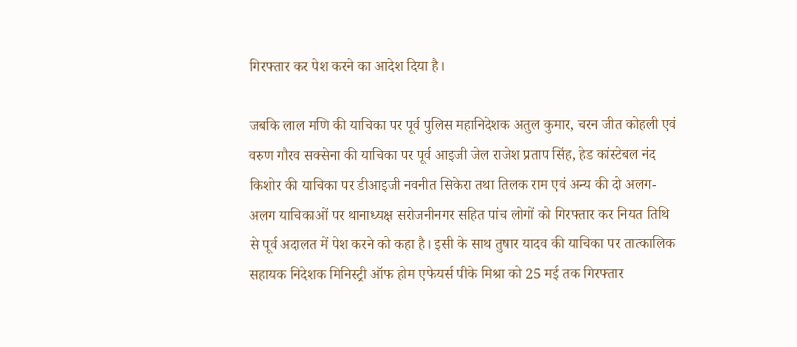गिरफ्तार कर पेश करने का आदेश दिया है।

जबकि लाल मणि की याचिका पर पूर्व पुलिस महानिदेशक अतुल कुमार, चरन जीत कोहली एवं वरुण गौरव सक्सेना की याचिका पर पूर्व आइजी जेल राजेश प्रताप सिंह, हेड कांस्टेबल नंद किशोर की याचिका पर डीआइजी नवनीत सिकेरा तथा तिलक राम एवं अन्य की दो अलग-अलग याचिकाओं पर थानाध्यक्ष सरोजनीनगर सहित पांच लोगों को गिरफ्तार कर नियत तिथि से पूर्व अदालत में पेश करने को कहा है। इसी के साथ तुषार यादव की याचिका पर तात्कालिक सहायक निदेशक मिनिस्ट्री ऑफ होम एफेयर्स पीके मिश्रा को 25 मई तक गिरफ्तार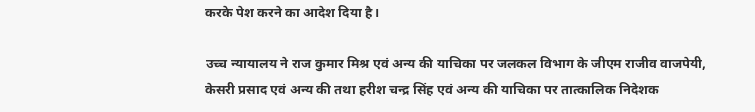करके पेश करने का आदेश दिया है।

उच्च न्यायालय ने राज कुमार मिश्र एवं अन्य की याचिका पर जलकल विभाग के जीएम राजीव वाजपेयी, केसरी प्रसाद एवं अन्य की तथा हरीश चन्द्र सिंह एवं अन्य की याचिका पर तात्कालिक निदेशक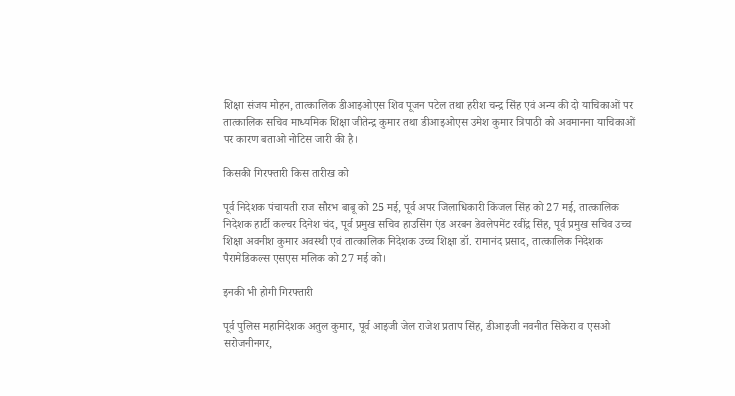शिक्षा संजय मोहन, तात्कालिक डीआइओएस शिव पूजन पटेल तथा हरीश चन्द्र सिंह एवं अन्य की दो याचिकाओं पर तात्कालिक सचिव माध्यमिक शिक्षा जीतेन्द्र कुमार तथा डीआइओएस उमेश कुमार त्रिपाठी को अवमानना याचिकाओं पर कारण बताओ नोटिस जारी की है।

किसकी गिरफ्तारी किस तारीख को

पूर्व निदेशक पंचायती राज सौरभ बाबू को 25 मई, पूर्व अपर जिलाधिकारी किंजल सिंह को 27 मई, तात्कालिक निदेशक हार्टी कल्चर दिनेश चंद, पूर्व प्रमुख सचिव हाउसिंग एंड अरबन डेवलेपमेंट रवींद्र सिंह, पूर्व प्रमुख सचिव उच्च शिक्षा अवनीश कुमार अवस्थी एवं तात्कालिक निदेशक उच्च शिक्षा डॉ. रामानंद प्रसाद, तात्कालिक निदेशक पैरामेडिकल्स एसएस मलिक को 27 मई को।

इनकी भी होगी गिरफ्तारी

पूर्व पुलिस महानिदेशक अतुल कुमार, पूर्व आइजी जेल राजेश प्रताप सिंह, डीआइजी नवनीत सिकेरा व एसओ सरोजनीनगर,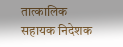तात्कालिक सहायक निदेशक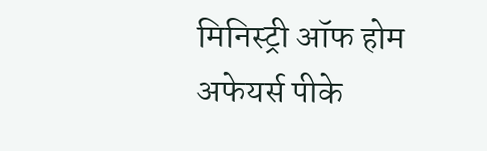मिनिस्ट्री ऑफ होम अफेयर्स पीके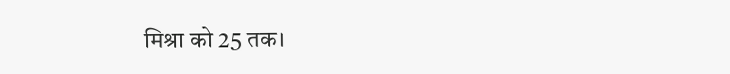मिश्रा को 25 तक।